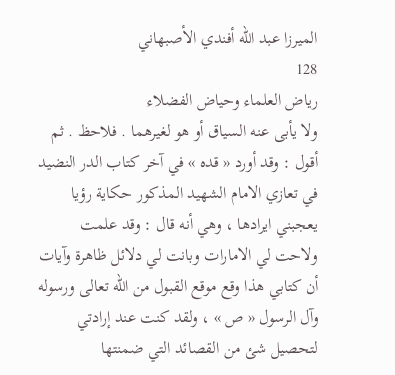الميرزا عبد الله أفندي الأصبهاني
128
رياض العلماء وحياض الفضلاء
ولا يأبى عنه السياق أو هو لغيرهما . فلاحظ . ثم أقول : وقد أورد « قده » في آخر كتاب الدر النضيد في تعازي الامام الشهيد المذكور حكاية رؤيا يعجبني ايرادها ، وهي أنه قال : وقد علمت ولاحت لي الامارات وبانت لي دلائل ظاهرة وآيات أن كتابي هذا وقع موقع القبول من اللّه تعالى ورسوله وآل الرسول « ص » ، ولقد كنت عند إرادتي لتحصيل شئ من القصائد التي ضمنتها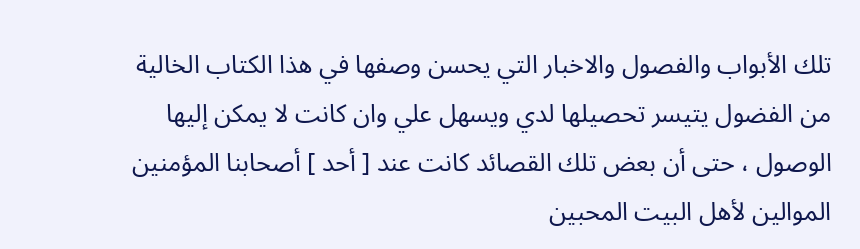تلك الأبواب والفصول والاخبار التي يحسن وصفها في هذا الكتاب الخالية من الفضول يتيسر تحصيلها لدي ويسهل علي وان كانت لا يمكن إليها الوصول ، حتى أن بعض تلك القصائد كانت عند [ أحد ] أصحابنا المؤمنين الموالين لأهل البيت المحبين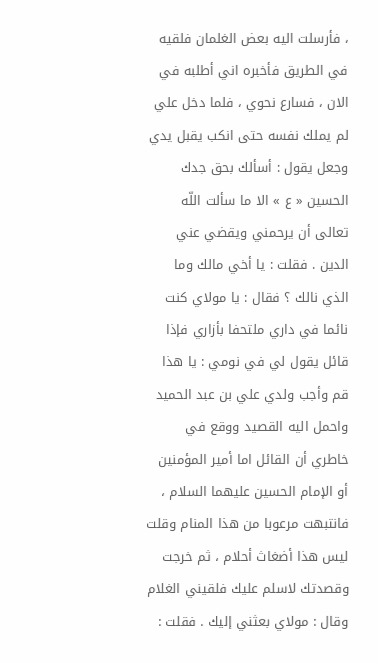، فأرسلت اليه بعض الغلمان فلقيه في الطريق فأخبره اني أطلبه في الان ، فسارع نحوي ، فلما دخل علي لم يملك نفسه حتى انكب يقبل يدي وجعل يقول : أسألك بحق جدك الحسين « ع » الا ما سألت اللّه تعالى أن يرحمني ويقضي عني الدين . فقلت : يا أخي مالك وما الذي نالك ؟ فقال : يا مولاي كنت نائما في داري ملتحفا بأزاري فإذا قائل يقول لي في نومي : يا هذا قم وأجب ولدي علي بن عبد الحميد واحمل اليه القصيد ووقع في خاطري أن القائل اما أمير المؤمنين أو الإمام الحسين عليهما السلام ، فانتبهت مرعوبا من هذا المنام وقلت ليس هذا أضغاث أحلام ، ثم خرجت وقصدتك لاسلم عليك فلقيني الغلام وقال : مولاي بعثني إليك . فقلت :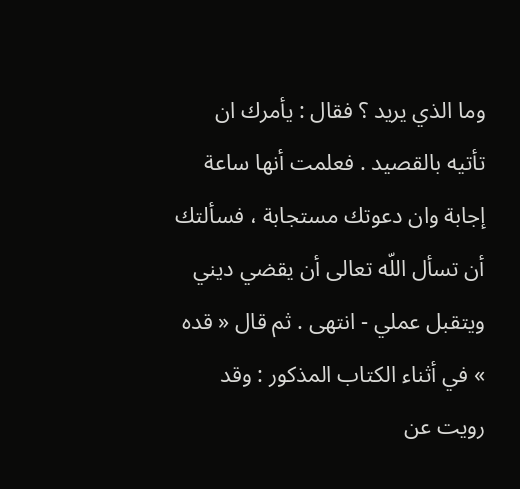وما الذي يريد ؟ فقال : يأمرك ان تأتيه بالقصيد . فعلمت أنها ساعة إجابة وان دعوتك مستجابة ، فسألتك أن تسأل اللّه تعالى أن يقضي ديني ويتقبل عملي - انتهى . ثم قال « قده » في أثناء الكتاب المذكور : وقد رويت عن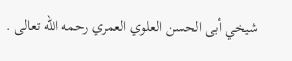شيخي أبى الحسن العلوي العمري رحمه اللّه تعالى .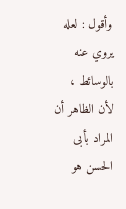وأقول : لعله يروي عنه بالوسائط ، لأن الظاهر أن المراد بأبى الحسن هو